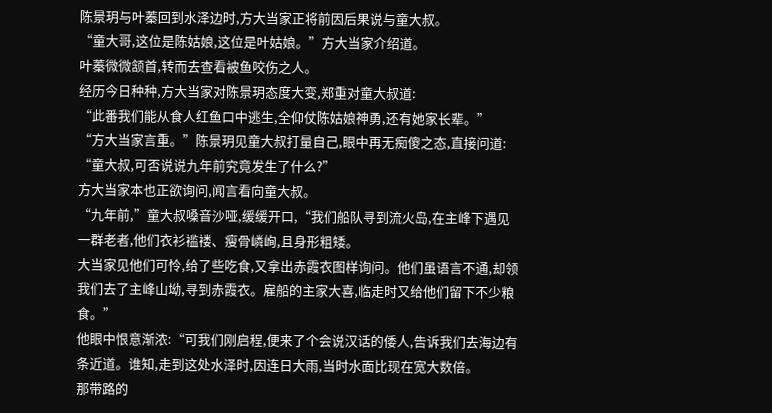陈景玥与叶蓁回到水泽边时,方大当家正将前因后果说与童大叔。
“童大哥,这位是陈姑娘,这位是叶姑娘。”方大当家介绍道。
叶蓁微微颔首,转而去查看被鱼咬伤之人。
经历今日种种,方大当家对陈景玥态度大变,郑重对童大叔道:
“此番我们能从食人红鱼口中逃生,全仰仗陈姑娘神勇,还有她家长辈。”
“方大当家言重。”陈景玥见童大叔打量自己,眼中再无痴傻之态,直接问道:
“童大叔,可否说说九年前究竟发生了什么?”
方大当家本也正欲询问,闻言看向童大叔。
“九年前,”童大叔嗓音沙哑,缓缓开口,“我们船队寻到流火岛,在主峰下遇见一群老者,他们衣衫褴褛、瘦骨嶙峋,且身形粗矮。
大当家见他们可怜,给了些吃食,又拿出赤霞衣图样询问。他们虽语言不通,却领我们去了主峰山坳,寻到赤霞衣。雇船的主家大喜,临走时又给他们留下不少粮食。”
他眼中恨意渐浓:“可我们刚启程,便来了个会说汉话的倭人,告诉我们去海边有条近道。谁知,走到这处水泽时,因连日大雨,当时水面比现在宽大数倍。
那带路的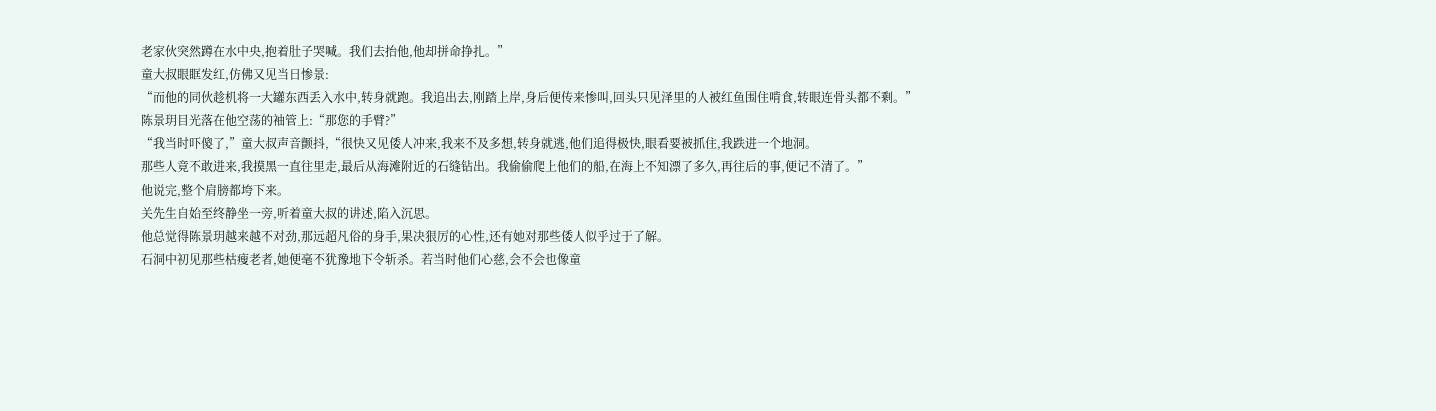老家伙突然蹲在水中央,抱着肚子哭喊。我们去抬他,他却拼命挣扎。”
童大叔眼眶发红,仿佛又见当日惨景:
“而他的同伙趁机将一大罐东西丢入水中,转身就跑。我追出去,刚踏上岸,身后便传来惨叫,回头只见泽里的人被红鱼围住啃食,转眼连骨头都不剩。”
陈景玥目光落在他空荡的袖管上:“那您的手臂?”
“我当时吓傻了,”童大叔声音颤抖,“很快又见倭人冲来,我来不及多想,转身就逃,他们追得极快,眼看要被抓住,我跌进一个地洞。
那些人竟不敢进来,我摸黑一直往里走,最后从海滩附近的石缝钻出。我偷偷爬上他们的船,在海上不知漂了多久,再往后的事,便记不清了。”
他说完,整个肩膀都垮下来。
关先生自始至终静坐一旁,听着童大叔的讲述,陷入沉思。
他总觉得陈景玥越来越不对劲,那远超凡俗的身手,果决狠厉的心性,还有她对那些倭人似乎过于了解。
石洞中初见那些枯瘦老者,她便毫不犹豫地下令斩杀。若当时他们心慈,会不会也像童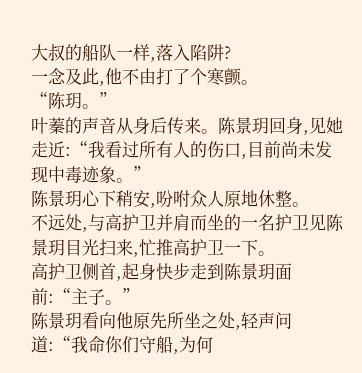大叔的船队一样,落入陷阱?
一念及此,他不由打了个寒颤。
“陈玥。”
叶蓁的声音从身后传来。陈景玥回身,见她走近:“我看过所有人的伤口,目前尚未发现中毒迹象。”
陈景玥心下稍安,吩咐众人原地休整。
不远处,与高护卫并肩而坐的一名护卫见陈景玥目光扫来,忙推高护卫一下。
高护卫侧首,起身快步走到陈景玥面前:“主子。”
陈景玥看向他原先所坐之处,轻声问道:“我命你们守船,为何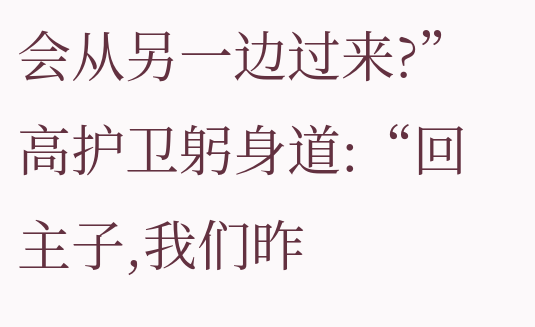会从另一边过来?”
高护卫躬身道:“回主子,我们昨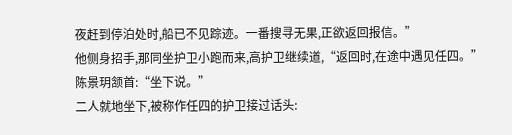夜赶到停泊处时,船已不见踪迹。一番搜寻无果,正欲返回报信。”
他侧身招手,那同坐护卫小跑而来,高护卫继续道,“返回时,在途中遇见任四。”
陈景玥颔首:“坐下说。”
二人就地坐下,被称作任四的护卫接过话头: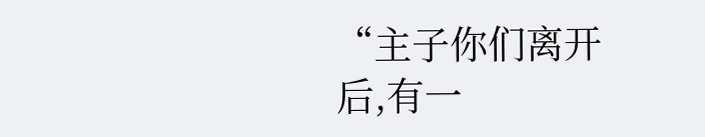“主子你们离开后,有一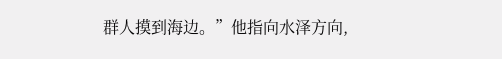群人摸到海边。”他指向水泽方向,